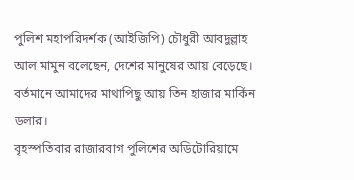পুলিশ মহাপরিদর্শক (আইজিপি) চৌধুরী আবদুল্লাহ আল মামুন বলেছেন, দেশের মানুষের আয় বেড়েছে। বর্তমানে আমাদের মাথাপিছু আয় তিন হাজার মার্কিন ডলার।
বৃহস্পতিবার রাজারবাগ পুলিশের অডিটোরিয়ামে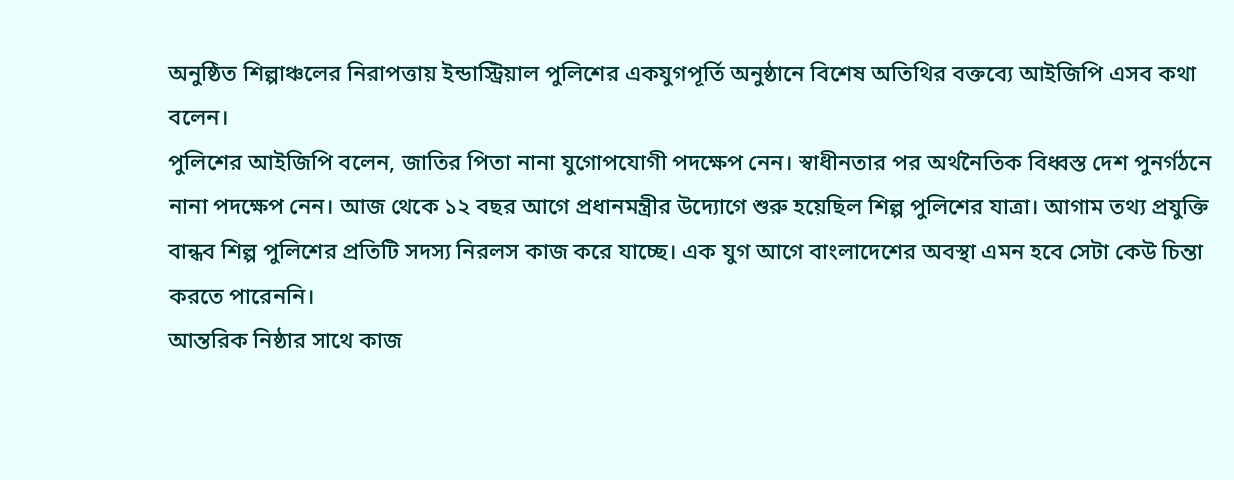অনুষ্ঠিত শিল্পাঞ্চলের নিরাপত্তায় ইন্ডাস্ট্রিয়াল পুলিশের একযুগপূর্তি অনুষ্ঠানে বিশেষ অতিথির বক্তব্যে আইজিপি এসব কথা বলেন।
পুলিশের আইজিপি বলেন, জাতির পিতা নানা যুগোপযোগী পদক্ষেপ নেন। স্বাধীনতার পর অর্থনৈতিক বিধ্বস্ত দেশ পুনর্গঠনে নানা পদক্ষেপ নেন। আজ থেকে ১২ বছর আগে প্রধানমন্ত্রীর উদ্যোগে শুরু হয়েছিল শিল্প পুলিশের যাত্রা। আগাম তথ্য প্রযুক্তি বান্ধব শিল্প পুলিশের প্রতিটি সদস্য নিরলস কাজ করে যাচ্ছে। এক যুগ আগে বাংলাদেশের অবস্থা এমন হবে সেটা কেউ চিন্তা করতে পারেননি।
আন্তরিক নিষ্ঠার সাথে কাজ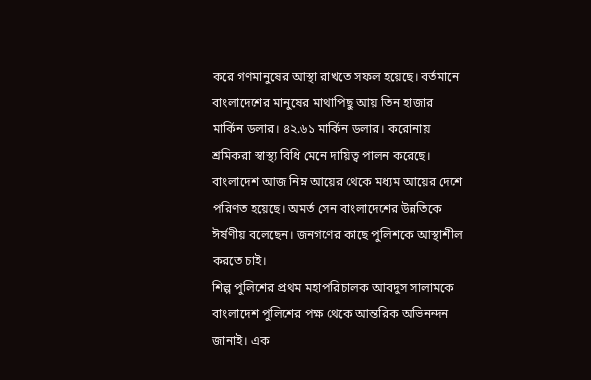করে গণমানুষের আস্থা রাখতে সফল হয়েছে। বর্তমানে বাংলাদেশের মানুষের মাথাপিছু আয় তিন হাজার মার্কিন ডলার। ৪২.৬১ মার্কিন ডলার। করোনায় শ্রমিকরা স্বাস্থ্য বিধি মেনে দায়িত্ব পালন করেছে। বাংলাদেশ আজ নিম্ন আয়ের থেকে মধ্যম আয়ের দেশে পরিণত হয়েছে। অমর্ত সেন বাংলাদেশের উন্নতিকে ঈর্ষণীয় বলেছেন। জনগণের কাছে পুলিশকে আস্থাশীল করতে চাই।
শিল্প পুলিশের প্রথম মহাপরিচালক আবদুস সালামকে বাংলাদেশ পুলিশের পক্ষ থেকে আন্তরিক অভিনন্দন জানাই। এক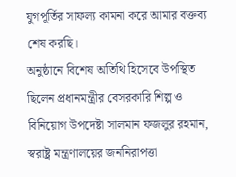যুগপূর্তির সাফল্য কামনা করে আমার বক্তব্য শেষ করছি।
অনুষ্ঠানে বিশেষ অতিথি হিসেবে উপস্থিত ছিলেন প্রধানমন্ত্রীর বেসরকারি শিল্প ও বিনিয়োগ উপদেষ্টা সালমান ফজলুর রহমান, স্বরাষ্ট্র মন্ত্রণালয়ের জননিরাপত্তা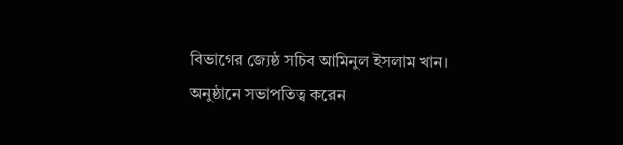বিভাগের জ্যেষ্ঠ সচিব আমিনুল ইসলাম খান। অনুষ্ঠানে সভাপতিত্ব করেন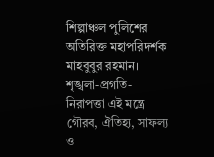শিল্পাঞ্চল পুলিশের অতিরিক্ত মহাপরিদর্শক মাহবুবুর রহমান।
শৃঙ্খলা-প্রগতি-নিরাপত্তা এই মন্ত্রে গৌরব, ঐতিহ্য, সাফল্য ও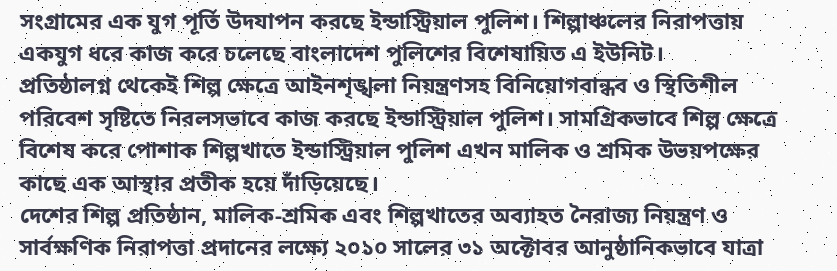সংগ্রামের এক যুগ পূর্তি উদযাপন করছে ইন্ডাস্ট্রিয়াল পুলিশ। শিল্পাঞ্চলের নিরাপত্তায় একযুগ ধরে কাজ করে চলেছে বাংলাদেশ পুলিশের বিশেষায়িত এ ইউনিট।
প্রতিষ্ঠালগ্ন থেকেই শিল্প ক্ষেত্রে আইনশৃঙ্খলা নিয়ন্ত্রণসহ বিনিয়োগবান্ধব ও স্থিতিশীল পরিবেশ সৃষ্টিতে নিরলসভাবে কাজ করছে ইন্ডাস্ট্রিয়াল পুলিশ। সামগ্রিকভাবে শিল্প ক্ষেত্রে বিশেষ করে পোশাক শিল্পখাতে ইন্ডাস্ট্রিয়াল পুলিশ এখন মালিক ও শ্রমিক উভয়পক্ষের কাছে এক আস্থার প্রতীক হয়ে দাঁড়িয়েছে।
দেশের শিল্প প্রতিষ্ঠান, মালিক-শ্রমিক এবং শিল্পখাতের অব্যাহত নৈরাজ্য নিয়ন্ত্রণ ও সার্বক্ষণিক নিরাপত্তা প্রদানের লক্ষ্যে ২০১০ সালের ৩১ অক্টোবর আনুষ্ঠানিকভাবে যাত্রা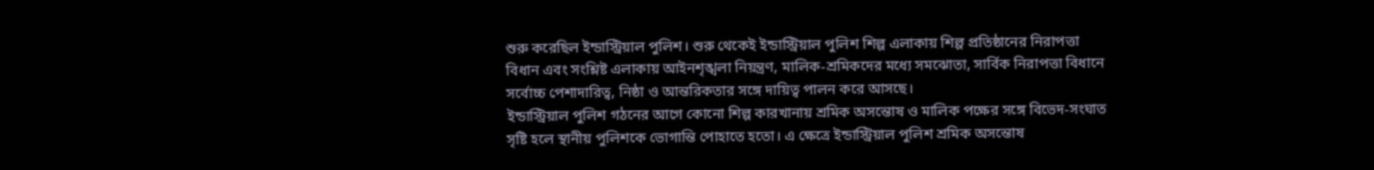শুরু করেছিল ইন্ডাস্ট্রিয়াল পুলিশ। শুরু থেকেই ইন্ডাস্ট্রিয়াল পুলিশ শিল্প এলাকায় শিল্প প্রতিষ্ঠানের নিরাপত্তা বিধান এবং সংশ্লিষ্ট এলাকায় আইনশৃঙ্খলা নিয়ন্ত্রণ, মালিক-শ্রমিকদের মধ্যে সমঝোতা, সার্বিক নিরাপত্তা বিধানে সর্বোচ্চ পেশাদারিত্ব, নিষ্ঠা ও আন্তরিকতার সঙ্গে দায়িত্ব পালন করে আসছে।
ইন্ডাস্ট্রিয়াল পুলিশ গঠনের আগে কোনো শিল্প কারখানায় শ্রমিক অসন্তোষ ও মালিক পক্ষের সঙ্গে বিভেদ-সংঘাত সৃষ্টি হলে স্থানীয় পুলিশকে ভোগান্তি পোহাতে হতো। এ ক্ষেত্রে ইন্ডাস্ট্রিয়াল পুলিশ শ্রমিক অসন্তোষ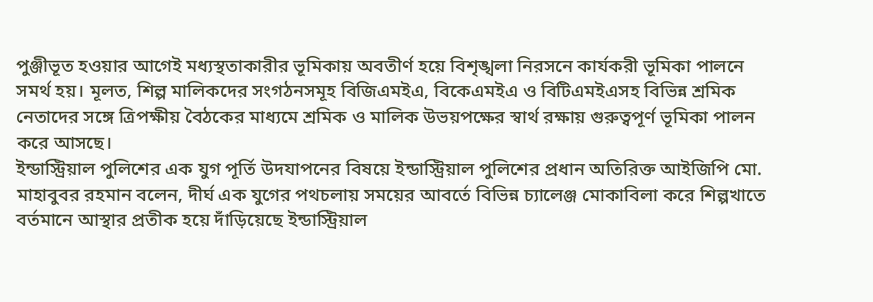পুঞ্জীভূত হওয়ার আগেই মধ্যস্থতাকারীর ভূমিকায় অবতীর্ণ হয়ে বিশৃঙ্খলা নিরসনে কার্যকরী ভূমিকা পালনে সমর্থ হয়। মূলত, শিল্প মালিকদের সংগঠনসমূহ বিজিএমইএ, বিকেএমইএ ও বিটিএমইএসহ বিভিন্ন শ্রমিক নেতাদের সঙ্গে ত্রিপক্ষীয় বৈঠকের মাধ্যমে শ্রমিক ও মালিক উভয়পক্ষের স্বার্থ রক্ষায় গুরুত্বপূর্ণ ভূমিকা পালন করে আসছে।
ইন্ডাস্ট্রিয়াল পুলিশের এক যুগ পূর্তি উদযাপনের বিষয়ে ইন্ডাস্ট্রিয়াল পুলিশের প্রধান অতিরিক্ত আইজিপি মো. মাহাবুবর রহমান বলেন, দীর্ঘ এক যুগের পথচলায় সময়ের আবর্তে বিভিন্ন চ্যালেঞ্জ মোকাবিলা করে শিল্পখাতে বর্তমানে আস্থার প্রতীক হয়ে দাঁড়িয়েছে ইন্ডাস্ট্রিয়াল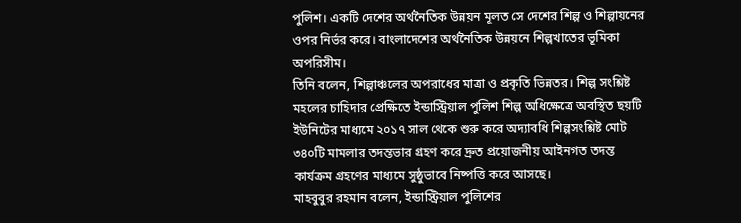পুলিশ। একটি দেশের অর্থনৈতিক উন্নয়ন মূলত সে দেশের শিল্প ও শিল্পায়নের ওপর নির্ভর করে। বাংলাদেশের অর্থনৈতিক উন্নয়নে শিল্পখাতের ভূমিকা অপরিসীম।
তিনি বলেন, শিল্পাঞ্চলের অপরাধের মাত্রা ও প্রকৃতি ভিন্নতর। শিল্প সংশ্লিষ্ট মহলের চাহিদার প্রেক্ষিতে ইন্ডাস্ট্রিয়াল পুলিশ শিল্প অধিক্ষেত্রে অবস্থিত ছয়টি ইউনিটের মাধ্যমে ২০১৭ সাল থেকে শুরু করে অদ্যাবধি শিল্পসংশ্লিষ্ট মোট ৩৪০টি মামলার তদন্তভার গ্রহণ করে দ্রুত প্রয়োজনীয় আইনগত তদন্ত কার্যক্রম গ্রহণের মাধ্যমে সুষ্ঠুভাবে নিষ্পত্তি করে আসছে।
মাহবুবুর রহমান বলেন, ইন্ডাস্ট্রিয়াল পুলিশের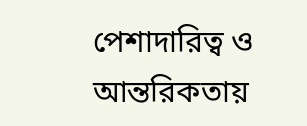পেশাদারিত্ব ও আন্তরিকতায়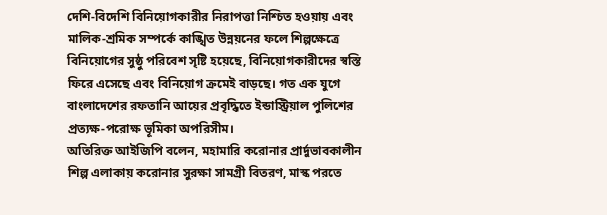দেশি-বিদেশি বিনিয়োগকারীর নিরাপত্তা নিশ্চিত হওয়ায় এবং মালিক-শ্রমিক সম্পর্কে কাঙ্খিত উন্নয়নের ফলে শিল্পক্ষেত্রে বিনিয়োগের সুষ্ঠু পরিবেশ সৃষ্টি হয়েছে, বিনিয়োগকারীদের স্বস্তি ফিরে এসেছে এবং বিনিয়োগ ক্রমেই বাড়ছে। গত এক যুগে বাংলাদেশের রফতানি আয়ের প্রবৃদ্ধিতে ইন্ডাস্ট্রিয়াল পুলিশের প্রত্যক্ষ-পরোক্ষ ভূমিকা অপরিসীম।
অতিরিক্ত আইজিপি বলেন, মহামারি করোনার প্রার্দুভাবকালীন শিল্প এলাকায় করোনার সুরক্ষা সামগ্রী বিতরণ, মাস্ক পরতে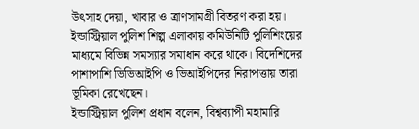উৎসাহ দেয়া, খাবার ও ত্রাণসামগ্রী বিতরণ করা হয়। ইন্ডাস্ট্রিয়াল পুলিশ শিল্প এলাকায় কমিউনিটি পুলিশিংয়ের মাধ্যমে বিভিন্ন সমস্যার সমাধান করে থাকে। বিদেশিদের পাশাপাশি ভিভিআইপি ও ভিআইপিদের নিরাপত্তায় তারা ভূমিকা রেখেছেন।
ইন্ডাস্ট্রিয়াল পুলিশ প্রধান বলেন, বিশ্বব্যাপী মহামারি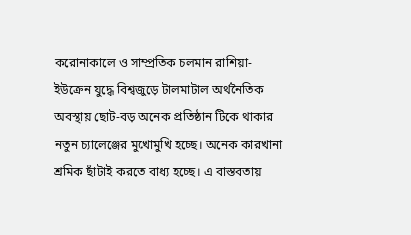করোনাকালে ও সাম্প্রতিক চলমান রাশিয়া-ইউক্রেন যুদ্ধে বিশ্বজুড়ে টালমাটাল অর্থনৈতিক অবস্থায় ছোট-বড় অনেক প্রতিষ্ঠান টিকে থাকার নতুন চ্যালেঞ্জের মুখোমুখি হচ্ছে। অনেক কারখানা শ্রমিক ছাঁটাই করতে বাধ্য হচ্ছে। এ বাস্তবতায়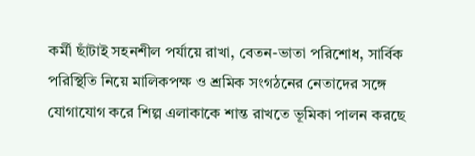কর্মী ছাঁটাই সহনশীল পর্যায়ে রাখা, বেতন-ভাতা পরিশোধ, সার্বিক পরিস্থিতি নিয়ে মালিকপক্ষ ও শ্রমিক সংগঠনের নেতাদের সঙ্গে যোগাযোগ করে শিল্প এলাকাকে শান্ত রাখতে ভূমিকা পালন করছে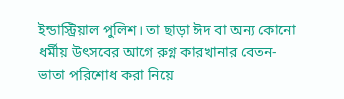ইন্ডাস্ট্রিয়াল পুলিশ। তা ছাড়া ঈদ বা অন্য কোনো ধর্মীয় উৎসবের আগে রুগ্ন কারখানার বেতন-ভাতা পরিশোধ করা নিয়ে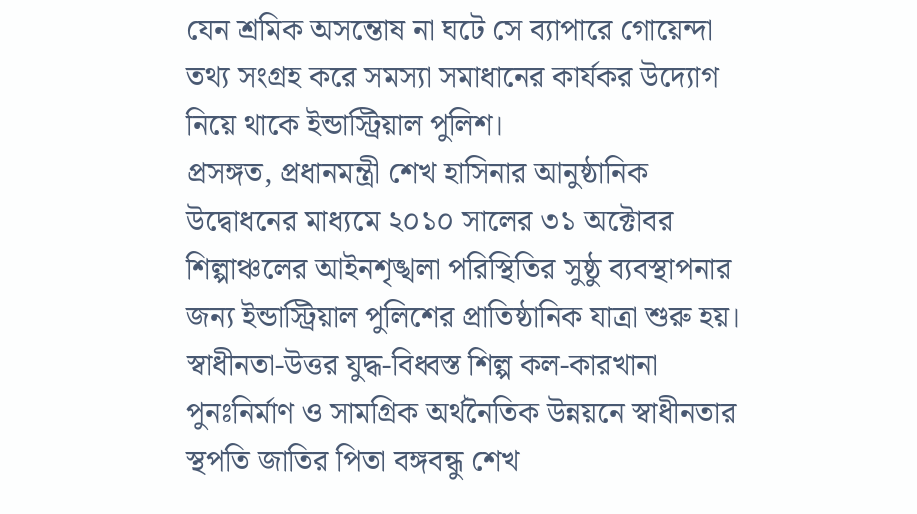যেন শ্রমিক অসন্তোষ না ঘটে সে ব্যাপারে গোয়েন্দা তথ্য সংগ্রহ করে সমস্যা সমাধানের কার্যকর উদ্যোগ নিয়ে থাকে ইন্ডাস্ট্রিয়াল পুলিশ।
প্রসঙ্গত, প্রধানমন্ত্রী শেখ হাসিনার আনুষ্ঠানিক উদ্বোধনের মাধ্যমে ২০১০ সালের ৩১ অক্টোবর শিল্পাঞ্চলের আইনশৃঙ্খলা পরিস্থিতির সুষ্ঠু ব্যবস্থাপনার জন্য ইন্ডাস্ট্রিয়াল পুলিশের প্রাতিষ্ঠানিক যাত্রা শুরু হয়। স্বাধীনতা-উত্তর যুদ্ধ-বিধ্বস্ত শিল্প কল-কারখানা পুনঃনির্মাণ ও সামগ্রিক অর্থনৈতিক উন্নয়নে স্বাধীনতার স্থপতি জাতির পিতা বঙ্গবন্ধু শেখ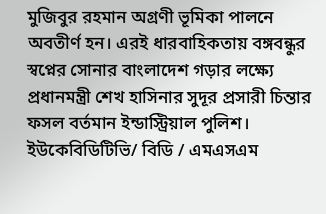মুজিবুর রহমান অগ্রণী ভূমিকা পালনে অবতীর্ণ হন। এরই ধারবাহিকতায় বঙ্গবন্ধুর স্বপ্নের সোনার বাংলাদেশ গড়ার লক্ষ্যে প্রধানমন্ত্রী শেখ হাসিনার সুদূর প্রসারী চিন্তার ফসল বর্তমান ইন্ডাস্ট্রিয়াল পুলিশ।
ইউকেবিডিটিভি/ বিডি / এমএসএম